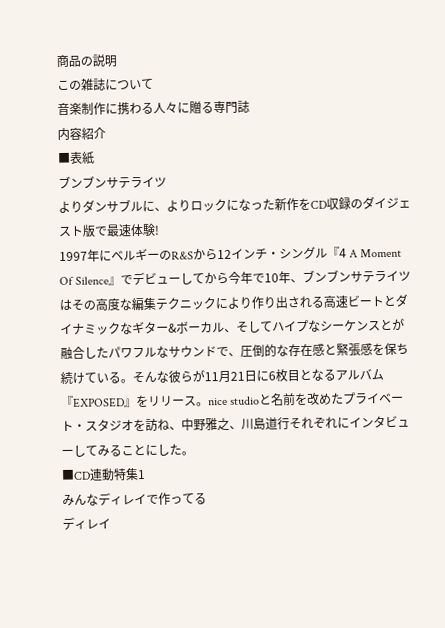商品の説明
この雑誌について
音楽制作に携わる人々に贈る専門誌
内容紹介
■表紙
ブンブンサテライツ
よりダンサブルに、よりロックになった新作をCD収録のダイジェスト版で最速体験!
1997年にベルギーのR&Sから12インチ・シングル『4 A Moment Of Silence』でデビューしてから今年で10年、ブンブンサテライツはその高度な編集テクニックにより作り出される高速ビートとダイナミックなギター&ボーカル、そしてハイプなシーケンスとが融合したパワフルなサウンドで、圧倒的な存在感と緊張感を保ち続けている。そんな彼らが11月21日に6枚目となるアルバム『EXPOSED』をリリース。nice studioと名前を改めたプライベート・スタジオを訪ね、中野雅之、川島道行それぞれにインタビューしてみることにした。
■CD連動特集1
みんなディレイで作ってる
ディレイ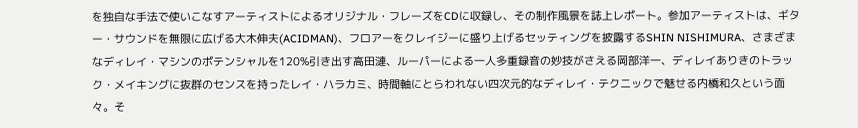を独自な手法で使いこなすアーティストによるオリジナル・フレーズをCDに収録し、その制作風景を誌上レポート。参加アーティストは、ギター・サウンドを無限に広げる大木伸夫(ACIDMAN)、フロアーをクレイジーに盛り上げるセッティングを披露するSHIN NISHIMURA、さまざまなディレイ・マシンのポテンシャルを120%引き出す高田漣、ルーパーによる一人多重録音の妙技がさえる岡部洋一、ディレイありきのトラック・メイキングに抜群のセンスを持ったレイ・ハラカミ、時間軸にとらわれない四次元的なディレイ・テクニックで魅せる内橋和久という面々。そ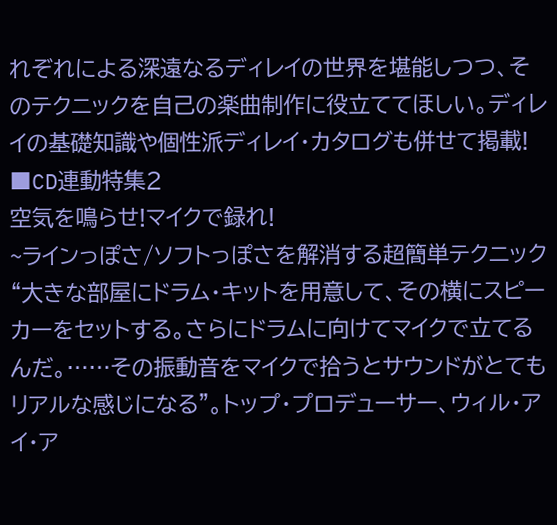れぞれによる深遠なるディレイの世界を堪能しつつ、そのテクニックを自己の楽曲制作に役立ててほしい。ディレイの基礎知識や個性派ディレイ・カタログも併せて掲載!
■CD連動特集2
空気を鳴らせ!マイクで録れ!
~ラインっぽさ/ソフトっぽさを解消する超簡単テクニック
“大きな部屋にドラム・キットを用意して、その横にスピーカーをセットする。さらにドラムに向けてマイクで立てるんだ。……その振動音をマイクで拾うとサウンドがとてもリアルな感じになる”。トップ・プロデューサー、ウィル・アイ・ア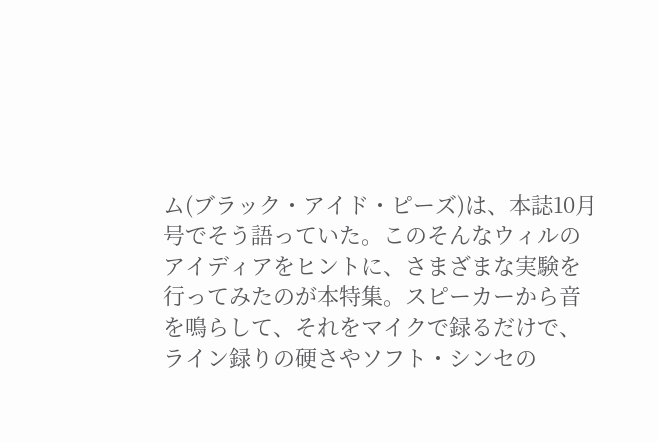ム(ブラック・アイド・ピーズ)は、本誌10月号でそう語っていた。このそんなウィルのアイディアをヒントに、さまざまな実験を行ってみたのが本特集。スピーカーから音を鳴らして、それをマイクで録るだけで、ライン録りの硬さやソフト・シンセの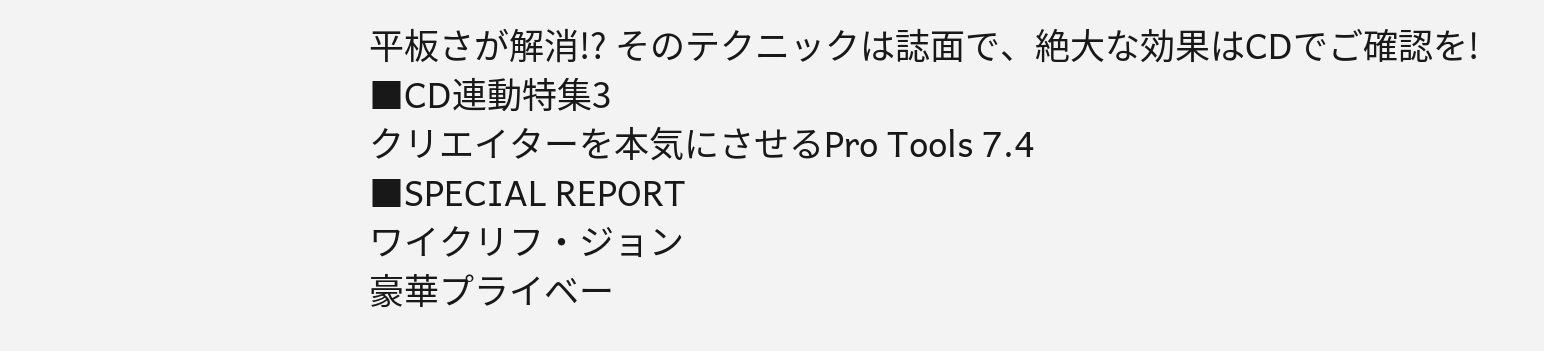平板さが解消!? そのテクニックは誌面で、絶大な効果はCDでご確認を!
■CD連動特集3
クリエイターを本気にさせるPro Tools 7.4
■SPECIAL REPORT
ワイクリフ・ジョン
豪華プライベー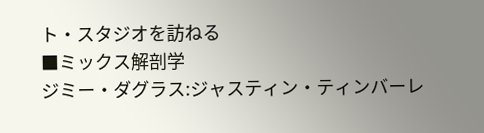ト・スタジオを訪ねる
■ミックス解剖学
ジミー・ダグラス:ジャスティン・ティンバーレ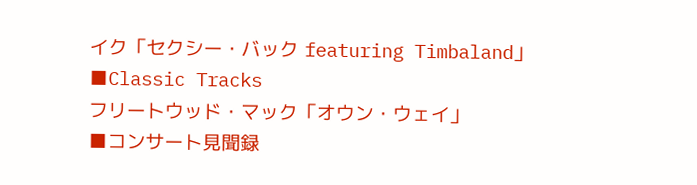イク「セクシー・バック featuring Timbaland」
■Classic Tracks
フリートウッド・マック「オウン・ウェイ」
■コンサート見聞録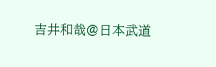吉井和哉@日本武道